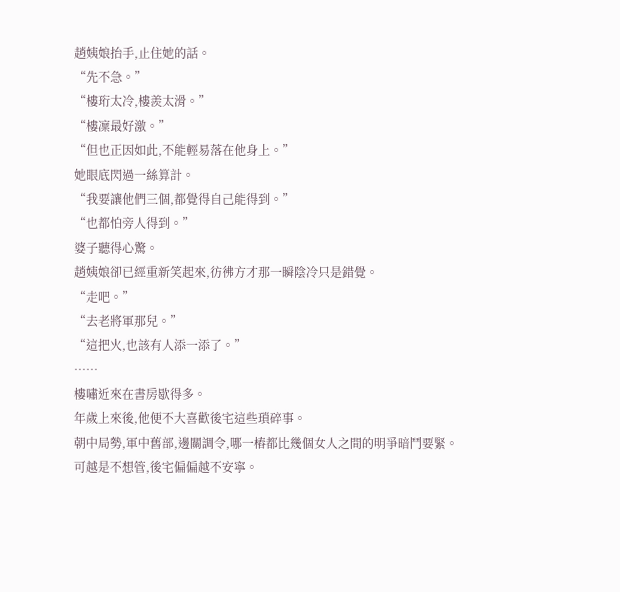趙姨娘抬手,止住她的話。
“先不急。”
“樓珩太冷,樓羨太滑。”
“樓凜最好激。”
“但也正因如此,不能輕易落在他身上。”
她眼底閃過一絲算計。
“我要讓他們三個,都覺得自己能得到。”
“也都怕旁人得到。”
婆子聽得心驚。
趙姨娘卻已經重新笑起來,彷彿方才那一瞬陰冷只是錯覺。
“走吧。”
“去老將軍那兒。”
“這把火,也該有人添一添了。”
……
樓嘯近來在書房歇得多。
年歲上來後,他便不大喜歡後宅這些瑣碎事。
朝中局勢,軍中舊部,邊關調令,哪一樁都比幾個女人之間的明爭暗鬥要緊。
可越是不想管,後宅偏偏越不安寧。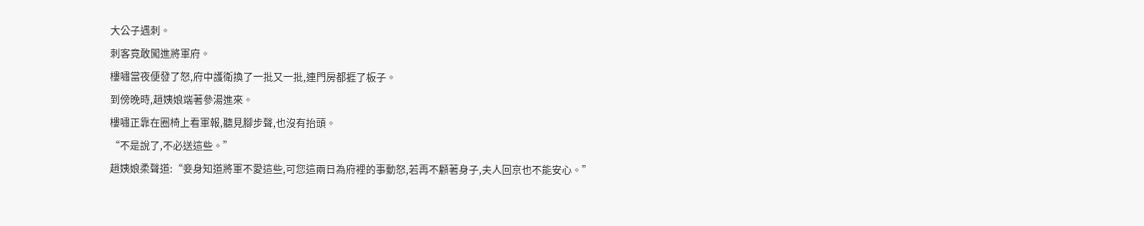大公子遇刺。
刺客竟敢闖進將軍府。
樓嘯當夜便發了怒,府中護衛換了一批又一批,連門房都捱了板子。
到傍晚時,趙姨娘端著參湯進來。
樓嘯正靠在圈椅上看軍報,聽見腳步聲,也沒有抬頭。
“不是說了,不必送這些。”
趙姨娘柔聲道:“妾身知道將軍不愛這些,可您這兩日為府裡的事動怒,若再不顧著身子,夫人回京也不能安心。”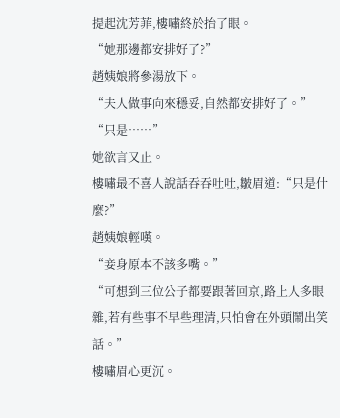提起沈芳菲,樓嘯終於抬了眼。
“她那邊都安排好了?”
趙姨娘將參湯放下。
“夫人做事向來穩妥,自然都安排好了。”
“只是……”
她欲言又止。
樓嘯最不喜人說話吞吞吐吐,皺眉道:“只是什麼?”
趙姨娘輕嘆。
“妾身原本不該多嘴。”
“可想到三位公子都要跟著回京,路上人多眼雜,若有些事不早些理清,只怕會在外頭鬧出笑話。”
樓嘯眉心更沉。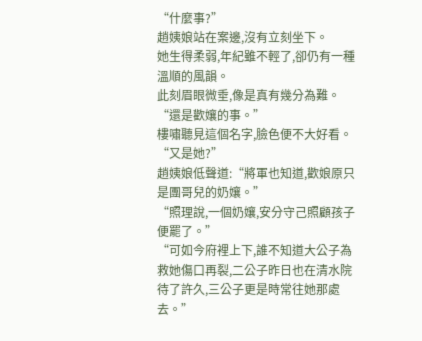“什麼事?”
趙姨娘站在案邊,沒有立刻坐下。
她生得柔弱,年紀雖不輕了,卻仍有一種溫順的風韻。
此刻眉眼微垂,像是真有幾分為難。
“還是歡孃的事。”
樓嘯聽見這個名字,臉色便不大好看。
“又是她?”
趙姨娘低聲道:“將軍也知道,歡娘原只是團哥兒的奶孃。”
“照理說,一個奶孃,安分守己照顧孩子便罷了。”
“可如今府裡上下,誰不知道大公子為救她傷口再裂,二公子昨日也在清水院待了許久,三公子更是時常往她那處去。”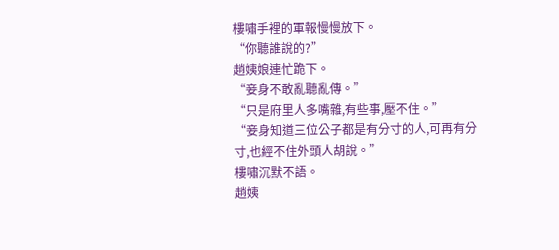樓嘯手裡的軍報慢慢放下。
“你聽誰說的?”
趙姨娘連忙跪下。
“妾身不敢亂聽亂傳。”
“只是府里人多嘴雜,有些事,壓不住。”
“妾身知道三位公子都是有分寸的人,可再有分寸,也經不住外頭人胡說。”
樓嘯沉默不語。
趙姨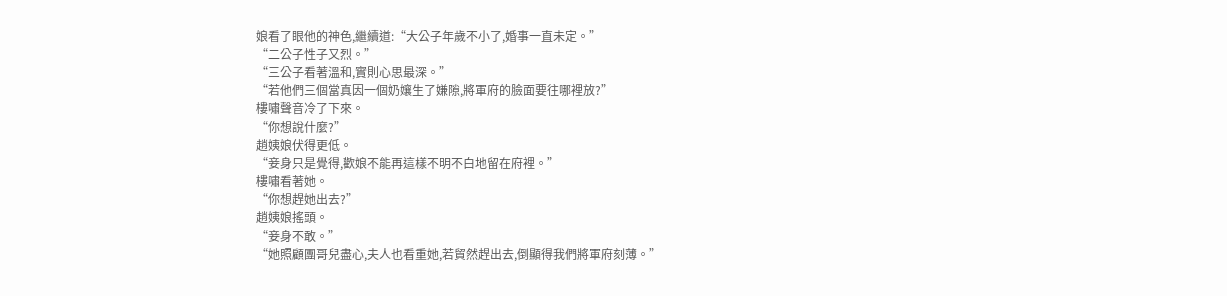娘看了眼他的神色,繼續道:“大公子年歲不小了,婚事一直未定。”
“二公子性子又烈。”
“三公子看著溫和,實則心思最深。”
“若他們三個當真因一個奶孃生了嫌隙,將軍府的臉面要往哪裡放?”
樓嘯聲音冷了下來。
“你想說什麼?”
趙姨娘伏得更低。
“妾身只是覺得,歡娘不能再這樣不明不白地留在府裡。”
樓嘯看著她。
“你想趕她出去?”
趙姨娘搖頭。
“妾身不敢。”
“她照顧團哥兒盡心,夫人也看重她,若貿然趕出去,倒顯得我們將軍府刻薄。”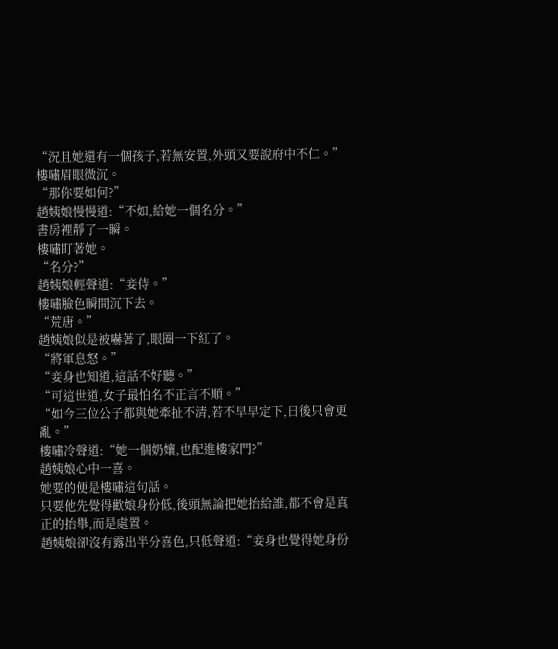“況且她還有一個孩子,若無安置,外頭又要說府中不仁。”
樓嘯眉眼微沉。
“那你要如何?”
趙姨娘慢慢道:“不如,給她一個名分。”
書房裡靜了一瞬。
樓嘯盯著她。
“名分?”
趙姨娘輕聲道:“妾侍。”
樓嘯臉色瞬間沉下去。
“荒唐。”
趙姨娘似是被嚇著了,眼圈一下紅了。
“將軍息怒。”
“妾身也知道,這話不好聽。”
“可這世道,女子最怕名不正言不順。”
“如今三位公子都與她牽扯不清,若不早早定下,日後只會更亂。”
樓嘯冷聲道:“她一個奶孃,也配進樓家門?”
趙姨娘心中一喜。
她要的便是樓嘯這句話。
只要他先覺得歡娘身份低,後頭無論把她抬給誰,都不會是真正的抬舉,而是處置。
趙姨娘卻沒有露出半分喜色,只低聲道:“妾身也覺得她身份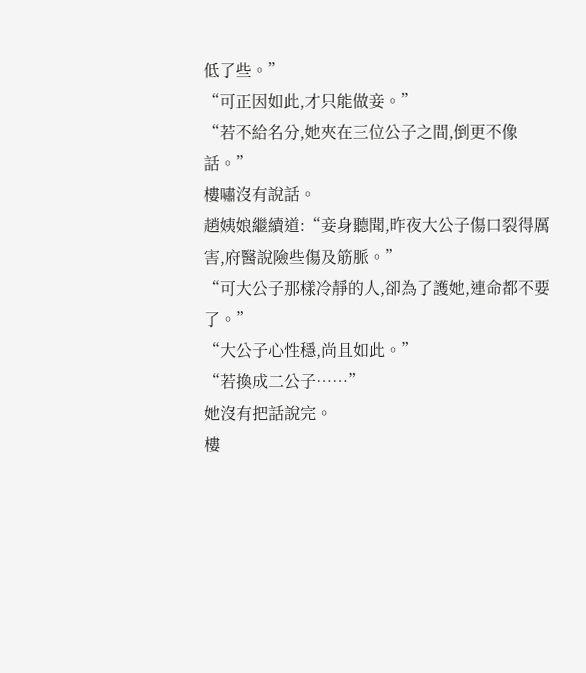低了些。”
“可正因如此,才只能做妾。”
“若不給名分,她夾在三位公子之間,倒更不像話。”
樓嘯沒有說話。
趙姨娘繼續道:“妾身聽聞,昨夜大公子傷口裂得厲害,府醫說險些傷及筋脈。”
“可大公子那樣冷靜的人,卻為了護她,連命都不要了。”
“大公子心性穩,尚且如此。”
“若換成二公子……”
她沒有把話說完。
樓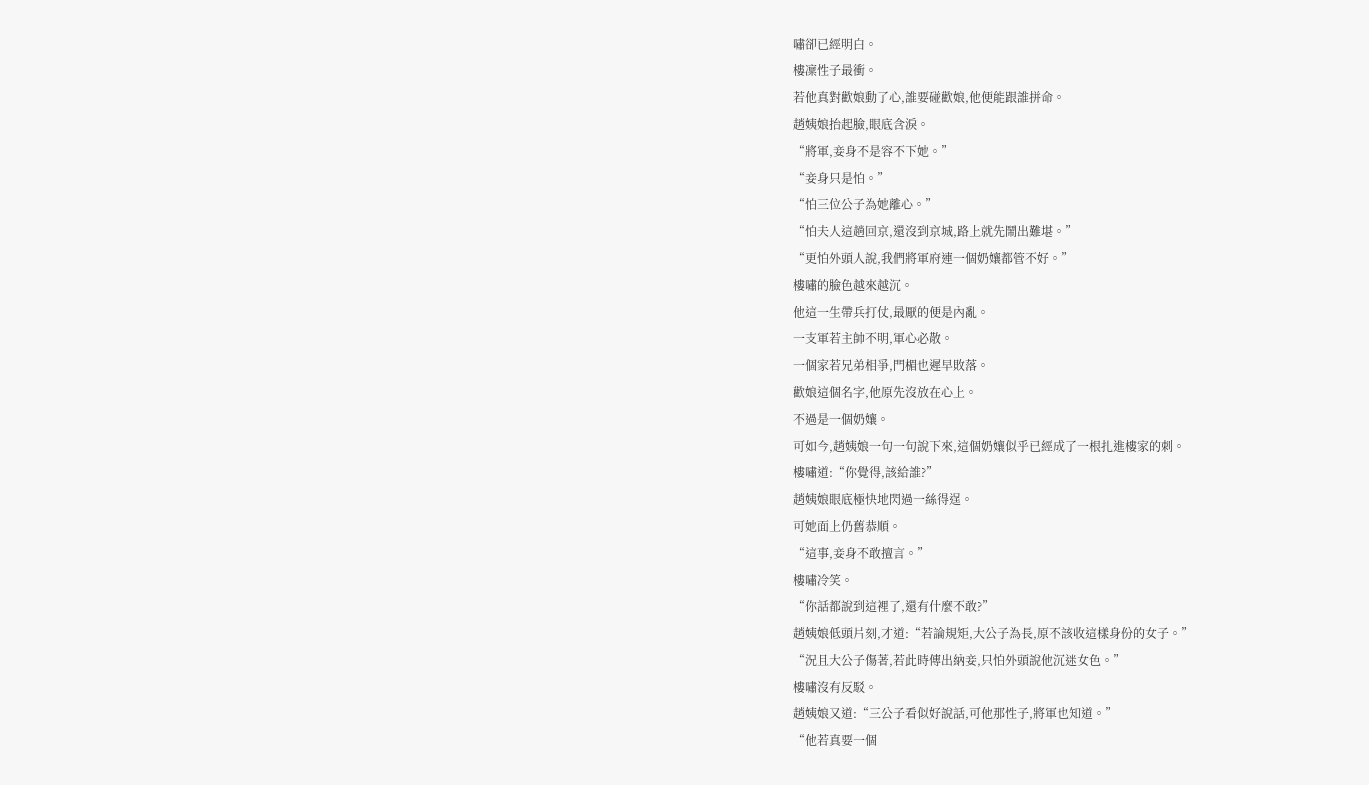嘯卻已經明白。
樓凜性子最衝。
若他真對歡娘動了心,誰要碰歡娘,他便能跟誰拼命。
趙姨娘抬起臉,眼底含淚。
“將軍,妾身不是容不下她。”
“妾身只是怕。”
“怕三位公子為她離心。”
“怕夫人這趟回京,還沒到京城,路上就先鬧出難堪。”
“更怕外頭人說,我們將軍府連一個奶孃都管不好。”
樓嘯的臉色越來越沉。
他這一生帶兵打仗,最厭的便是內亂。
一支軍若主帥不明,軍心必散。
一個家若兄弟相爭,門楣也遲早敗落。
歡娘這個名字,他原先沒放在心上。
不過是一個奶孃。
可如今,趙姨娘一句一句說下來,這個奶孃似乎已經成了一根扎進樓家的刺。
樓嘯道:“你覺得,該給誰?”
趙姨娘眼底極快地閃過一絲得逞。
可她面上仍舊恭順。
“這事,妾身不敢擅言。”
樓嘯冷笑。
“你話都說到這裡了,還有什麼不敢?”
趙姨娘低頭片刻,才道:“若論規矩,大公子為長,原不該收這樣身份的女子。”
“況且大公子傷著,若此時傳出納妾,只怕外頭說他沉迷女色。”
樓嘯沒有反駁。
趙姨娘又道:“三公子看似好說話,可他那性子,將軍也知道。”
“他若真要一個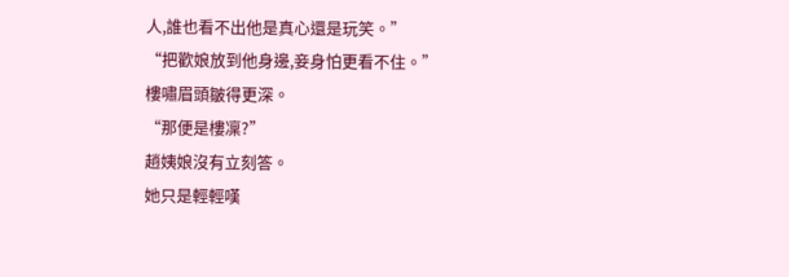人,誰也看不出他是真心還是玩笑。”
“把歡娘放到他身邊,妾身怕更看不住。”
樓嘯眉頭皺得更深。
“那便是樓凜?”
趙姨娘沒有立刻答。
她只是輕輕嘆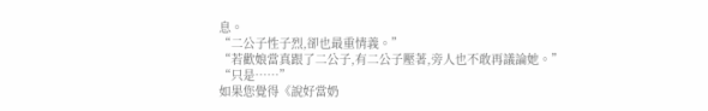息。
“二公子性子烈,卻也最重情義。”
“若歡娘當真跟了二公子,有二公子壓著,旁人也不敢再議論她。”
“只是……”
如果您覺得《說好當奶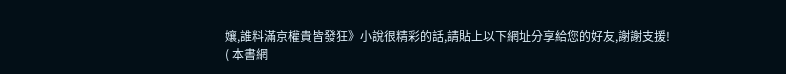孃,誰料滿京權貴皆發狂》小說很精彩的話,請貼上以下網址分享給您的好友,謝謝支援!
( 本書網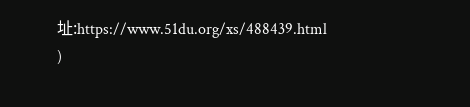址:https://www.51du.org/xs/488439.html )